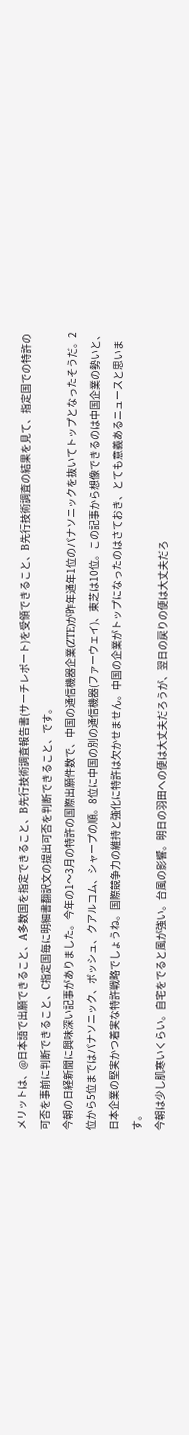メリットは、@日本語で出願できること、A多数国を指定できること、B先行技術調査報告書(サーチレポート)を受領できること、B先行技術調査の結果を見て、指定国での特許の可否を事前に判断できること、C指定国毎に明細書翻訳文の提出可否を判断できること、です。
今朝の日経新聞に興味深い記事がありました。今年の1〜3月の特許の国際出願件数で、中国の通信機器企業(ZTE)が昨年通年1位のパナソニックを抜いてトップとなったそうだ。2位から5位まではパナソニック、ボッシュ、クアルコム、シャープの順。8位に中国の別の通信機器(ファーウェイ)、東芝は10位。この記事から想像できるのは中国企業の勢いと、日本企業の堅実かつ着実な特許戦略でしょうね。国際競争力の維持と強化に特許は欠かせません。中国の企業がトップになったのはさておき、とても意義あるニュースと思います。
今朝は少し肌寒いくらい。自宅をでると風が強い。台風の影響。明日の羽田への便は大丈夫だろうが、翌日の戻りの便は大丈夫だろ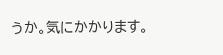うか。気にかかります。